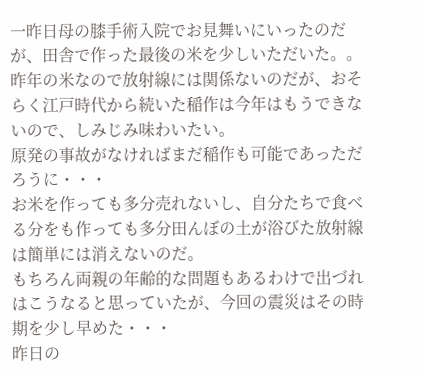一昨日母の膝手術入院でお見舞いにいったのだが、田舎で作った最後の米を少しいただいた。。昨年の米なので放射線には関係ないのだが、おそらく江戸時代から続いた稲作は今年はもうできないので、しみじみ味わいたい。
原発の事故がなければまだ稲作も可能であっただろうに・・・
お米を作っても多分売れないし、自分たちで食べる分をも作っても多分田んぼの土が浴びた放射線は簡単には消えないのだ。
もちろん両親の年齢的な問題もあるわけで出づれはこうなると思っていたが、今回の震災はその時期を少し早めた・・・
昨日の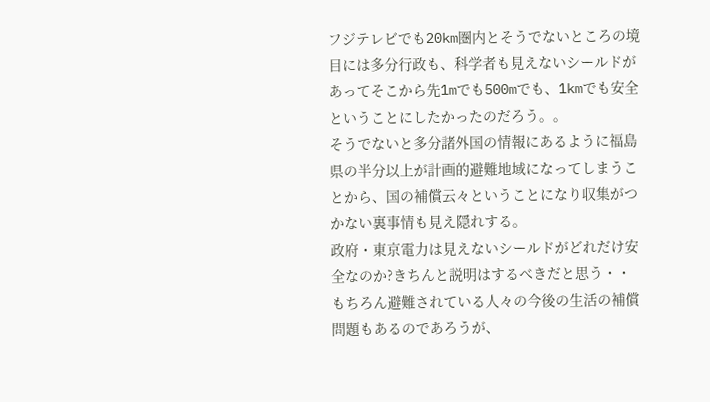フジテレビでも20km圏内とそうでないところの境目には多分行政も、科学者も見えないシールドがあってそこから先1mでも500mでも、1kmでも安全ということにしたかったのだろう。。
そうでないと多分諸外国の情報にあるように福島県の半分以上が計画的避難地域になってしまうことから、国の補償云々ということになり収集がつかない裏事情も見え隠れする。
政府・東京電力は見えないシールドがどれだけ安全なのか?きちんと説明はするべきだと思う・・
もちろん避難されている人々の今後の生活の補償問題もあるのであろうが、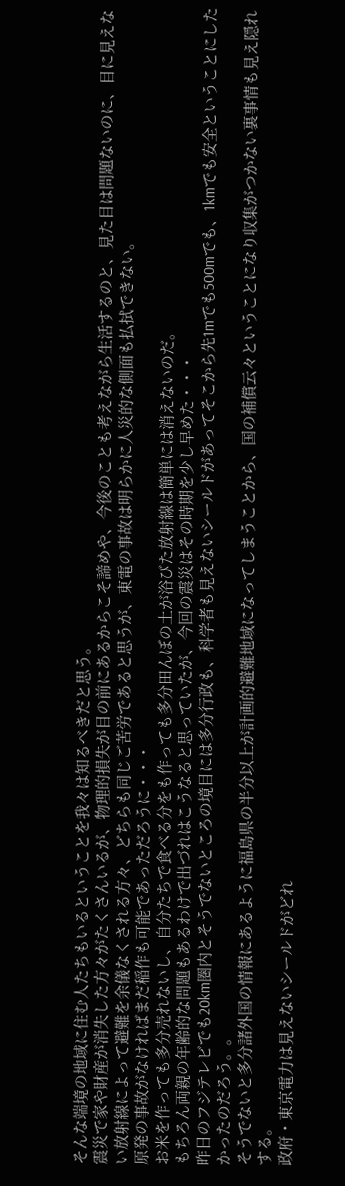そんな端境の地域に住む人たちもいるということを我々は知るべきだと思う。
震災で家や財産が消失した方々がたくさんいるが、物理的損失が目の前にあるからこそ諦めや、今後のことも考えながら生活するのと、見た目は問題ないのに、目に見えない放射線によって避難を余儀なくされる方々、どちらも同じご苦労であると思うが、東電の事故は明らかに人災的な側面も払拭できない。
原発の事故がなければまだ稲作も可能であっただろうに・・・
お米を作っても多分売れないし、自分たちで食べる分をも作っても多分田んぼの土が浴びた放射線は簡単には消えないのだ。
もちろん両親の年齢的な問題もあるわけで出づれはこうなると思っていたが、今回の震災はその時期を少し早めた・・・
昨日のフジテレビでも20km圏内とそうでないところの境目には多分行政も、科学者も見えないシールドがあってそこから先1mでも500mでも、1kmでも安全ということにしたかったのだろう。。
そうでないと多分諸外国の情報にあるように福島県の半分以上が計画的避難地域になってしまうことから、国の補償云々ということになり収集がつかない裏事情も見え隠れする。
政府・東京電力は見えないシールドがどれ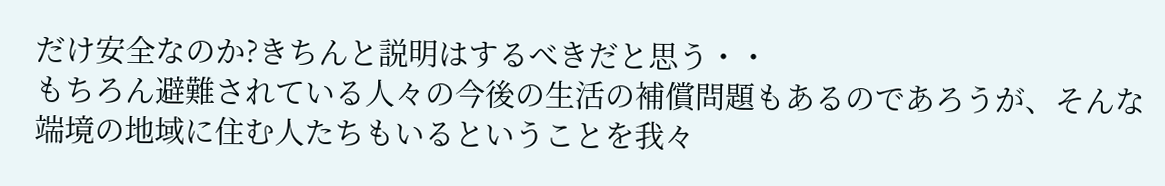だけ安全なのか?きちんと説明はするべきだと思う・・
もちろん避難されている人々の今後の生活の補償問題もあるのであろうが、そんな端境の地域に住む人たちもいるということを我々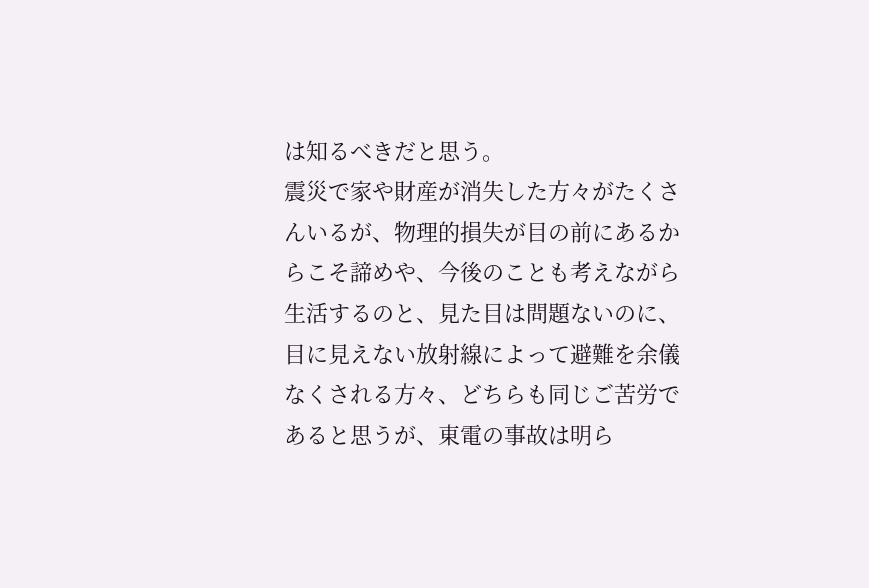は知るべきだと思う。
震災で家や財産が消失した方々がたくさんいるが、物理的損失が目の前にあるからこそ諦めや、今後のことも考えながら生活するのと、見た目は問題ないのに、目に見えない放射線によって避難を余儀なくされる方々、どちらも同じご苦労であると思うが、東電の事故は明ら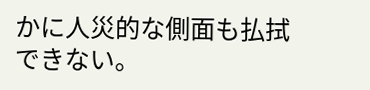かに人災的な側面も払拭できない。